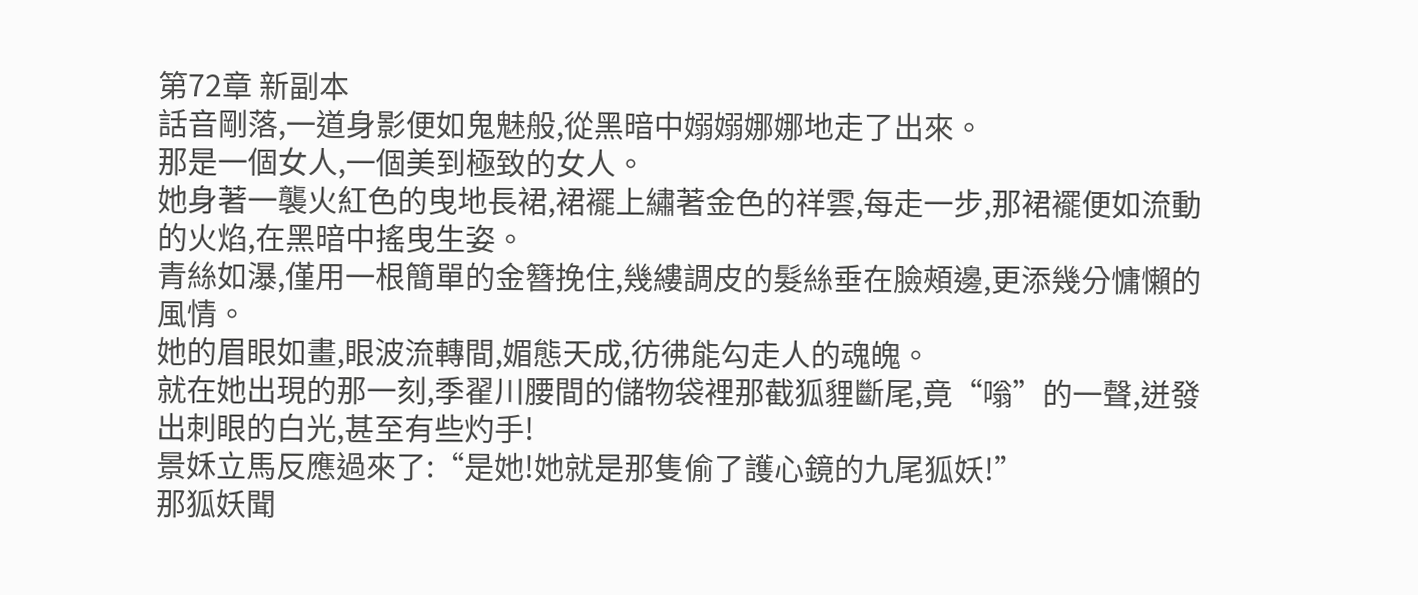第72章 新副本
話音剛落,一道身影便如鬼魅般,從黑暗中嫋嫋娜娜地走了出來。
那是一個女人,一個美到極致的女人。
她身著一襲火紅色的曳地長裙,裙襬上繡著金色的祥雲,每走一步,那裙襬便如流動的火焰,在黑暗中搖曳生姿。
青絲如瀑,僅用一根簡單的金簪挽住,幾縷調皮的髮絲垂在臉頰邊,更添幾分慵懶的風情。
她的眉眼如畫,眼波流轉間,媚態天成,彷彿能勾走人的魂魄。
就在她出現的那一刻,季翟川腰間的儲物袋裡那截狐貍斷尾,竟“嗡”的一聲,迸發出刺眼的白光,甚至有些灼手!
景姀立馬反應過來了:“是她!她就是那隻偷了護心鏡的九尾狐妖!”
那狐妖聞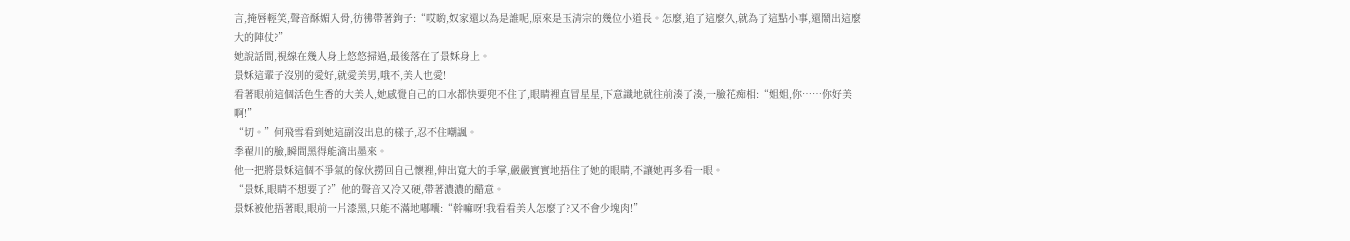言,掩唇輕笑,聲音酥媚入骨,彷彿帶著鉤子:“哎喲,奴家還以為是誰呢,原來是玉清宗的幾位小道長。怎麼,追了這麼久,就為了這點小事,還鬧出這麼大的陣仗?”
她說話間,視線在幾人身上悠悠掃過,最後落在了景姀身上。
景姀這輩子沒別的愛好,就愛美男,哦不,美人也愛!
看著眼前這個活色生香的大美人,她感覺自己的口水都快要兜不住了,眼睛裡直冒星星,下意識地就往前湊了湊,一臉花痴相:“姐姐,你……你好美啊!”
“切。”何飛雪看到她這副沒出息的樣子,忍不住嘲諷。
季翟川的臉,瞬間黑得能滴出墨來。
他一把將景姀這個不爭氣的傢伙撈回自己懷裡,伸出寬大的手掌,嚴嚴實實地捂住了她的眼睛,不讓她再多看一眼。
“景姀,眼睛不想要了?”他的聲音又冷又硬,帶著濃濃的醋意。
景姀被他捂著眼,眼前一片漆黑,只能不滿地嘟囔:“幹嘛呀!我看看美人怎麼了?又不會少塊肉!”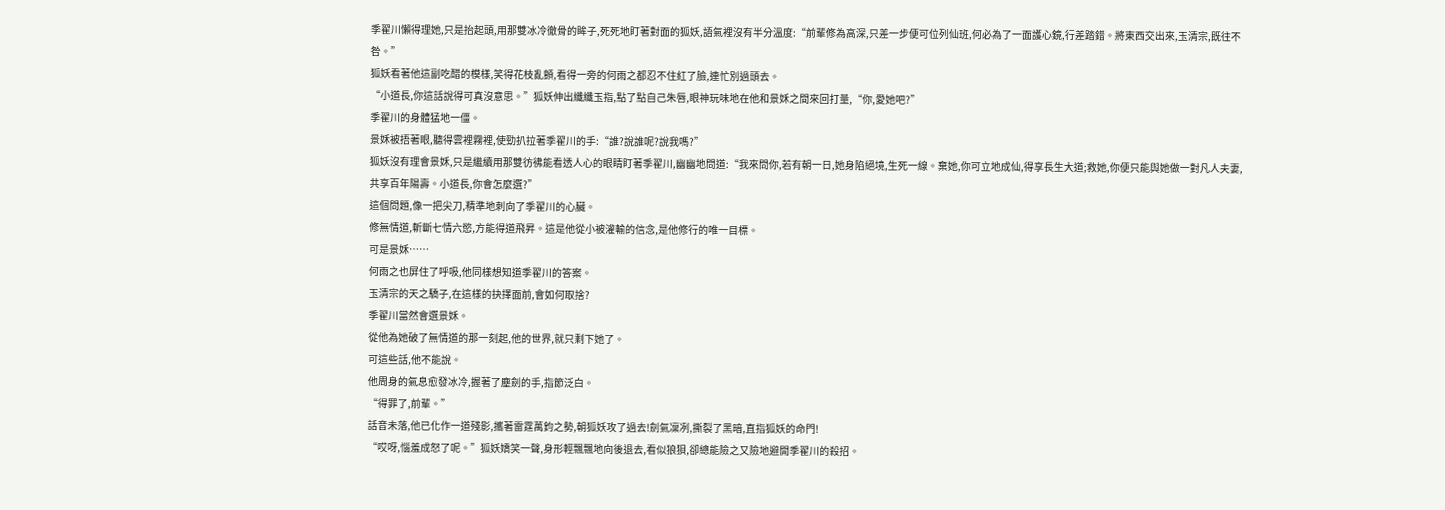季翟川懶得理她,只是抬起頭,用那雙冰冷徹骨的眸子,死死地盯著對面的狐妖,語氣裡沒有半分溫度:“前輩修為高深,只差一步便可位列仙班,何必為了一面護心鏡,行差踏錯。將東西交出來,玉清宗,既往不咎。”
狐妖看著他這副吃醋的模樣,笑得花枝亂顫,看得一旁的何雨之都忍不住紅了臉,連忙別過頭去。
“小道長,你這話說得可真沒意思。”狐妖伸出纖纖玉指,點了點自己朱唇,眼神玩味地在他和景姀之間來回打量,“你,愛她吧?”
季翟川的身體猛地一僵。
景姀被捂著眼,聽得雲裡霧裡,使勁扒拉著季翟川的手:“誰?說誰呢?說我嗎?”
狐妖沒有理會景姀,只是繼續用那雙彷彿能看透人心的眼睛盯著季翟川,幽幽地問道:“我來問你,若有朝一日,她身陷絕境,生死一線。棄她,你可立地成仙,得享長生大道;救她,你便只能與她做一對凡人夫妻,共享百年陽壽。小道長,你會怎麼選?”
這個問題,像一把尖刀,精準地刺向了季翟川的心臟。
修無情道,斬斷七情六慾,方能得道飛昇。這是他從小被灌輸的信念,是他修行的唯一目標。
可是景姀……
何雨之也屏住了呼吸,他同樣想知道季翟川的答案。
玉清宗的天之驕子,在這樣的抉擇面前,會如何取捨?
季翟川當然會選景姀。
從他為她破了無情道的那一刻起,他的世界,就只剩下她了。
可這些話,他不能說。
他周身的氣息愈發冰冷,握著了塵劍的手,指節泛白。
“得罪了,前輩。”
話音未落,他已化作一道殘影,攜著雷霆萬鈞之勢,朝狐妖攻了過去!劍氣凜冽,撕裂了黑暗,直指狐妖的命門!
“哎呀,惱羞成怒了呢。”狐妖嬌笑一聲,身形輕飄飄地向後退去,看似狼狽,卻總能險之又險地避開季翟川的殺招。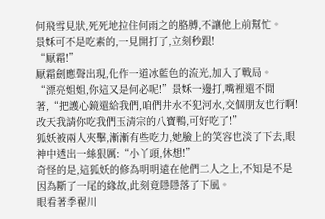何飛雪見狀,死死地拉住何雨之的胳膊,不讓他上前幫忙。
景姀可不是吃素的,一見開打了,立刻秒跟!
“厭霜!”
厭霜劍應聲出現,化作一道冰藍色的流光,加入了戰局。
“漂亮姐姐,你這又是何必呢!”景姀一邊打,嘴裡還不閒著,“把護心鏡還給我們,咱們井水不犯河水,交個朋友也行啊!改天我請你吃我們玉清宗的八寶鴨,可好吃了!”
狐妖被兩人夾擊,漸漸有些吃力,她臉上的笑容也淡了下去,眼神中透出一絲狠厲:“小丫頭,休想!”
奇怪的是,這狐妖的修為明明遠在他們二人之上,不知是不是因為斷了一尾的緣故,此刻竟隱隱落了下風。
眼看著季翟川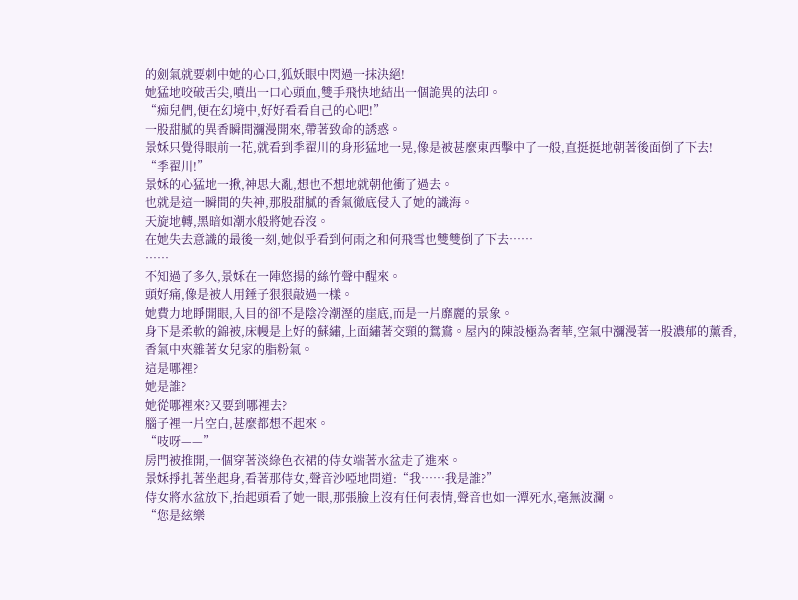的劍氣就要刺中她的心口,狐妖眼中閃過一抹決絕!
她猛地咬破舌尖,噴出一口心頭血,雙手飛快地結出一個詭異的法印。
“痴兒們,便在幻境中,好好看看自己的心吧!”
一股甜膩的異香瞬間瀰漫開來,帶著致命的誘惑。
景姀只覺得眼前一花,就看到季翟川的身形猛地一晃,像是被甚麼東西擊中了一般,直挺挺地朝著後面倒了下去!
“季翟川!”
景姀的心猛地一揪,神思大亂,想也不想地就朝他衝了過去。
也就是這一瞬間的失神,那股甜膩的香氣徹底侵入了她的識海。
天旋地轉,黑暗如潮水般將她吞沒。
在她失去意識的最後一刻,她似乎看到何雨之和何飛雪也雙雙倒了下去……
……
不知過了多久,景姀在一陣悠揚的絲竹聲中醒來。
頭好痛,像是被人用錘子狠狠敲過一樣。
她費力地睜開眼,入目的卻不是陰冷潮溼的崖底,而是一片靡麗的景象。
身下是柔軟的錦被,床幔是上好的蘇繡,上面繡著交頸的鴛鴦。屋內的陳設極為奢華,空氣中瀰漫著一股濃郁的薰香,香氣中夾雜著女兒家的脂粉氣。
這是哪裡?
她是誰?
她從哪裡來?又要到哪裡去?
腦子裡一片空白,甚麼都想不起來。
“吱呀——”
房門被推開,一個穿著淡綠色衣裙的侍女端著水盆走了進來。
景姀掙扎著坐起身,看著那侍女,聲音沙啞地問道:“我……我是誰?”
侍女將水盆放下,抬起頭看了她一眼,那張臉上沒有任何表情,聲音也如一潭死水,毫無波瀾。
“您是絃樂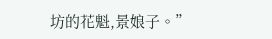坊的花魁,景娘子。”